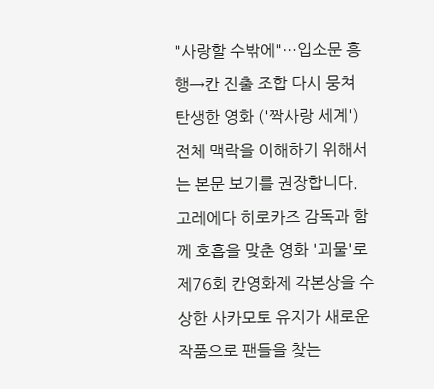"사랑할 수밖에"…입소문 흥행→칸 진출 조합 다시 뭉쳐 탄생한 영화 ('짝사랑 세계')
전체 맥락을 이해하기 위해서는 본문 보기를 권장합니다.
고레에다 히로카즈 감독과 함께 호흡을 맞춘 영화 '괴물'로 제76회 칸영화제 각본상을 수상한 사카모토 유지가 새로운 작품으로 팬들을 찾는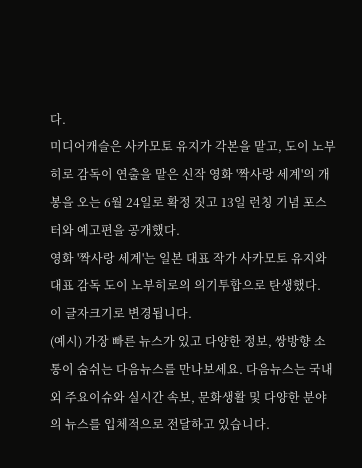다.
미디어캐슬은 사카모토 유지가 각본을 맡고, 도이 노부히로 감독이 연출을 맡은 신작 영화 '짝사랑 세계'의 개봉을 오는 6월 24일로 확정 짓고 13일 런칭 기념 포스터와 예고편을 공개했다.
영화 '짝사랑 세계'는 일본 대표 작가 사카모토 유지와 대표 감독 도이 노부히로의 의기투합으로 탄생했다.
이 글자크기로 변경됩니다.
(예시) 가장 빠른 뉴스가 있고 다양한 정보, 쌍방향 소통이 숨쉬는 다음뉴스를 만나보세요. 다음뉴스는 국내외 주요이슈와 실시간 속보, 문화생활 및 다양한 분야의 뉴스를 입체적으로 전달하고 있습니다.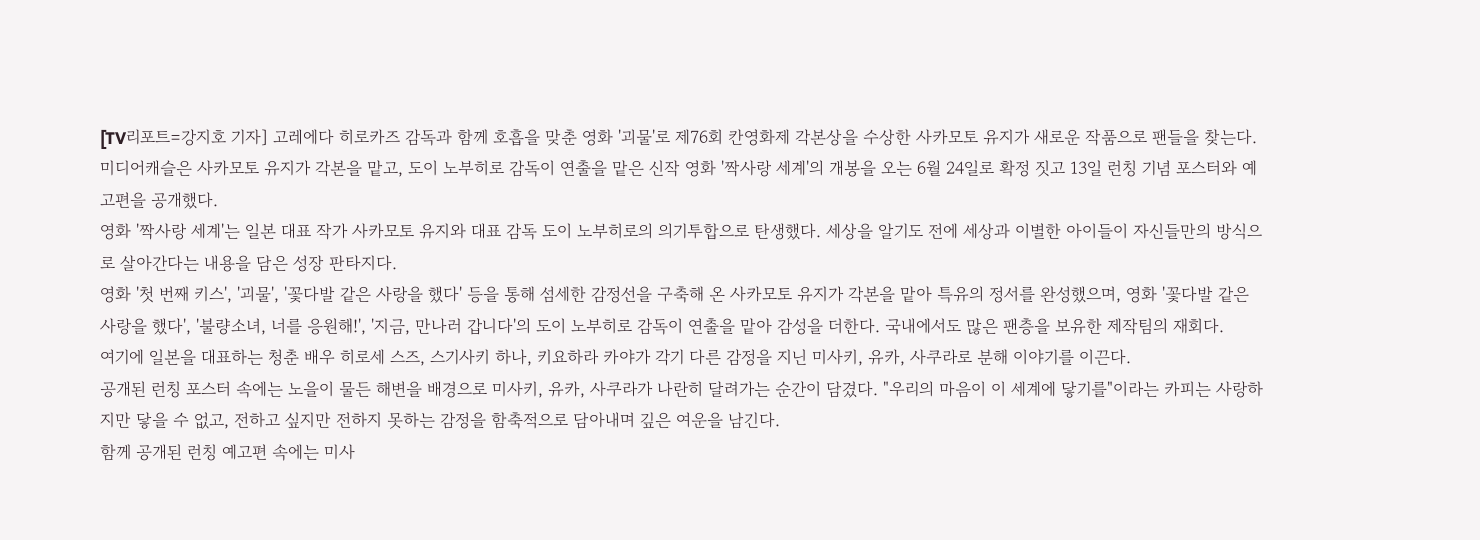[TV리포트=강지호 기자] 고레에다 히로카즈 감독과 함께 호흡을 맞춘 영화 '괴물'로 제76회 칸영화제 각본상을 수상한 사카모토 유지가 새로운 작품으로 팬들을 찾는다.
미디어캐슬은 사카모토 유지가 각본을 맡고, 도이 노부히로 감독이 연출을 맡은 신작 영화 '짝사랑 세계'의 개봉을 오는 6월 24일로 확정 짓고 13일 런칭 기념 포스터와 예고편을 공개했다.
영화 '짝사랑 세계'는 일본 대표 작가 사카모토 유지와 대표 감독 도이 노부히로의 의기투합으로 탄생했다. 세상을 알기도 전에 세상과 이별한 아이들이 자신들만의 방식으로 살아간다는 내용을 담은 성장 판타지다.
영화 '첫 번째 키스', '괴물', '꽃다발 같은 사랑을 했다' 등을 통해 섬세한 감정선을 구축해 온 사카모토 유지가 각본을 맡아 특유의 정서를 완성했으며, 영화 '꽃다발 같은 사랑을 했다', '불량소녀, 너를 응원해!', '지금, 만나러 갑니다'의 도이 노부히로 감독이 연출을 맡아 감성을 더한다. 국내에서도 많은 팬층을 보유한 제작팀의 재회다.
여기에 일본을 대표하는 청춘 배우 히로세 스즈, 스기사키 하나, 키요하라 카야가 각기 다른 감정을 지닌 미사키, 유카, 사쿠라로 분해 이야기를 이끈다.
공개된 런칭 포스터 속에는 노을이 물든 해변을 배경으로 미사키, 유카, 사쿠라가 나란히 달려가는 순간이 담겼다. "우리의 마음이 이 세계에 닿기를"이라는 카피는 사랑하지만 닿을 수 없고, 전하고 싶지만 전하지 못하는 감정을 함축적으로 담아내며 깊은 여운을 남긴다.
함께 공개된 런칭 예고편 속에는 미사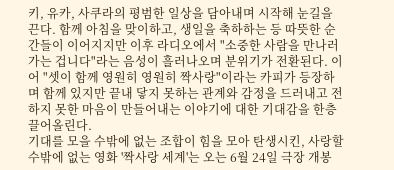키, 유카, 사쿠라의 평범한 일상을 담아내며 시작해 눈길을 끈다. 함께 아침을 맞이하고, 생일을 축하하는 등 따뜻한 순간들이 이어지지만 이후 라디오에서 "소중한 사람을 만나러 가는 겁니다"라는 음성이 흘러나오며 분위기가 전환된다. 이어 "셋이 함께 영원히 영원히 짝사랑"이라는 카피가 등장하며 함께 있지만 끝내 닿지 못하는 관계와 감정을 드러내고 전하지 못한 마음이 만들어내는 이야기에 대한 기대감을 한층 끌어올린다.
기대를 모을 수밖에 없는 조합이 힘을 모아 탄생시킨, 사랑할 수밖에 없는 영화 '짝사랑 세계'는 오는 6월 24일 극장 개봉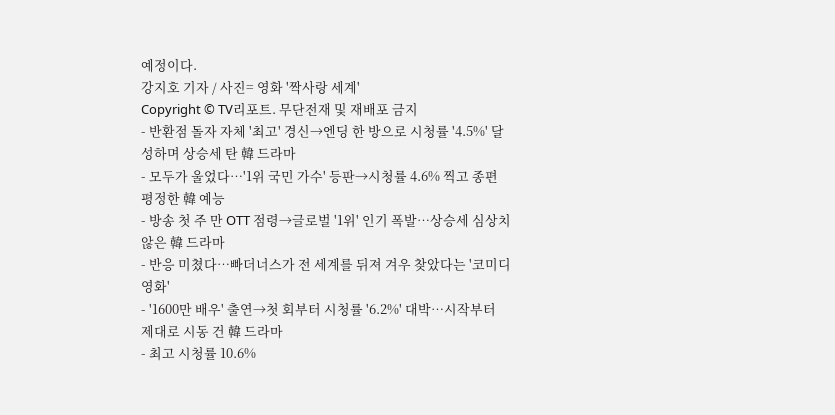예정이다.
강지호 기자 / 사진= 영화 '짝사랑 세계'
Copyright © TV리포트. 무단전재 및 재배포 금지
- 반환점 돌자 자체 '최고' 경신→엔딩 한 방으로 시청률 '4.5%' 달성하며 상승세 탄 韓 드라마
- 모두가 울었다…'1위 국민 가수' 등판→시청률 4.6% 찍고 종편 평정한 韓 예능
- 방송 첫 주 만 OTT 점령→글로벌 '1위' 인기 폭발…상승세 심상치 않은 韓 드라마
- 반응 미쳤다…빠더너스가 전 세계를 뒤져 겨우 찾았다는 '코미디 영화'
- '1600만 배우' 출연→첫 회부터 시청률 '6.2%' 대박…시작부터 제대로 시동 건 韓 드라마
- 최고 시청률 10.6%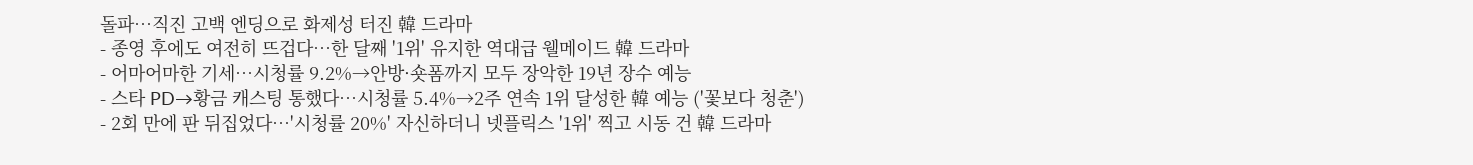돌파…직진 고백 엔딩으로 화제성 터진 韓 드라마
- 종영 후에도 여전히 뜨겁다…한 달째 '1위' 유지한 역대급 웰메이드 韓 드라마
- 어마어마한 기세…시청률 9.2%→안방·숏폼까지 모두 장악한 19년 장수 예능
- 스타 PD→황금 캐스팅 통했다…시청률 5.4%→2주 연속 1위 달성한 韓 예능 ('꽃보다 청춘')
- 2회 만에 판 뒤집었다…'시청률 20%' 자신하더니 넷플릭스 '1위' 찍고 시동 건 韓 드라마